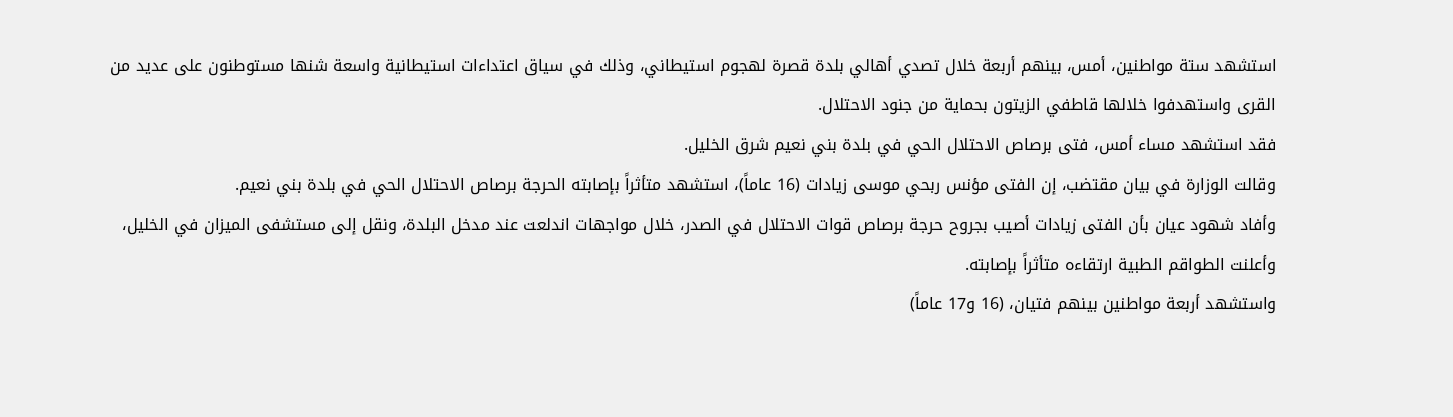استشهد ستة مواطنين، أمس، بينهم أربعة خلال تصدي أهالي بلدة قصرة لهجوم استيطاني، وذلك في سياق اعتداءات استيطانية واسعة شنها مستوطنون على عديد من القرى واستهدفوا خلالها قاطفي الزيتون بحماية من جنود الاحتلال.
فقد استشهد مساء أمس، فتى برصاص الاحتلال الحي في بلدة بني نعيم شرق الخليل.
وقالت الوزارة في بيان مقتضب، إن الفتى مؤنس ربحي موسى زيادات (16 عاماً)، استشهد متأثراً بإصابته الحرجة برصاص الاحتلال الحي في بلدة بني نعيم.
وأفاد شهود عيان بأن الفتى زيادات أصيب بجروح حرجة برصاص قوات الاحتلال في الصدر، خلال مواجهات اندلعت عند مدخل البلدة، ونقل إلى مستشفى الميزان في الخليل، وأعلنت الطواقم الطبية ارتقاءه متأثراً بإصابته.
واستشهد أربعة مواطنين بينهم فتيان، (16 و17 عاماً)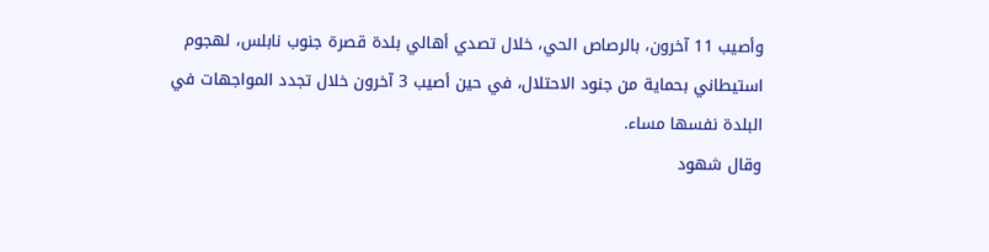وأصيب 11 آخرون، بالرصاص الحي، خلال تصدي أهالي بلدة قصرة جنوب نابلس، لهجوم استيطاني بحماية من جنود الاحتلال، في حين أصيب 3 آخرون خلال تجدد المواجهات في البلدة نفسها مساء.
وقال شهود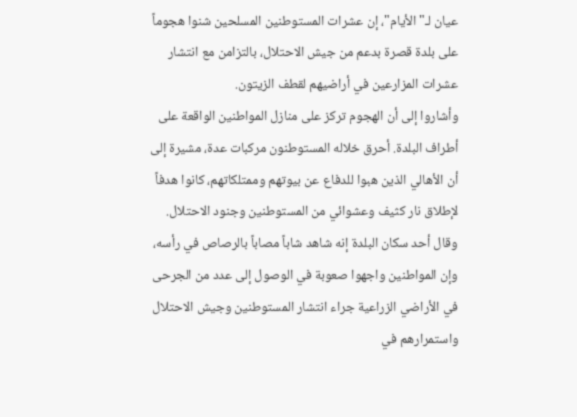عيان لـ"الأيام"، إن عشرات المستوطنين المسلحين شنوا هجوماً على بلدة قصرة بدعم من جيش الاحتلال، بالتزامن مع انتشار عشرات المزارعين في أراضيهم لقطف الزيتون.
وأشاروا إلى أن الهجوم تركز على منازل المواطنين الواقعة على أطراف البلدة. أحرق خلاله المستوطنون مركبات عدة، مشيرة إلى أن الأهالي الذين هبوا للدفاع عن بيوتهم وممتلكاتهم، كانوا هدفاً لإطلاق نار كثيف وعشوائي من المستوطنين وجنود الاحتلال.
وقال أحد سكان البلدة إنه شاهد شاباً مصاباً بالرصاص في رأسه، وإن المواطنين واجهوا صعوبة في الوصول إلى عدد من الجرحى في الأراضي الزراعية جراء انتشار المستوطنين وجيش الاحتلال واستمرارهم في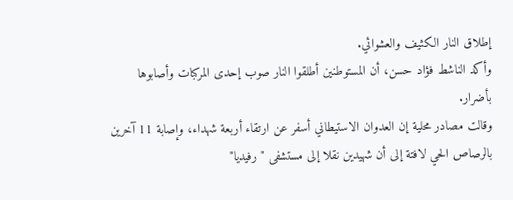إطلاق النار الكثيف والعشوائي.
وأكد الناشط فؤاد حسن، أن المستوطنين أطلقوا النار صوب إحدى المركبات وأصابوها بأضرار.
وقالت مصادر محلية إن العدوان الاستيطاني أسفر عن ارتقاء أربعة شهداء، وإصابة 11 آخرين بالرصاص الحي لافتة إلى أن شهيدين نقلا إلى مستشفى "رفيديا"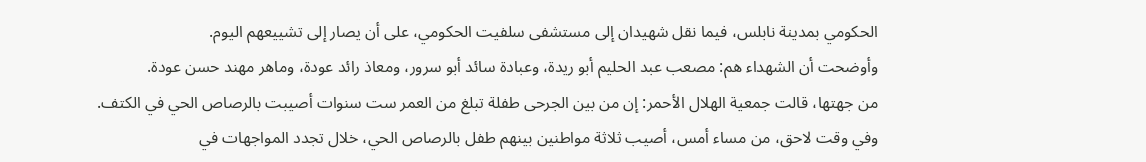الحكومي بمدينة نابلس، فيما نقل شهيدان إلى مستشفى سلفيت الحكومي، على أن يصار إلى تشييعهم اليوم.
وأوضحت أن الشهداء هم: مصعب عبد الحليم أبو ريدة، وعبادة سائد أبو سرور، ومعاذ رائد عودة، وماهر مهند حسن عودة.
من جهتها، قالت جمعية الهلال الأحمر: إن من بين الجرحى طفلة تبلغ من العمر ست سنوات أصيبت بالرصاص الحي في الكتف.
وفي وقت لاحق، من مساء أمس، أصيب ثلاثة مواطنين بينهم طفل بالرصاص الحي، خلال تجدد المواجهات في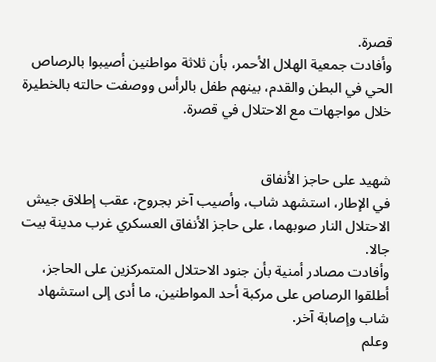قصرة.
وأفادت جمعية الهلال الأحمر، بأن ثلاثة مواطنين أصيبوا بالرصاص الحي في البطن والقدم، بينهم طفل بالرأس ووصفت حالته بالخطيرة خلال مواجهات مع الاحتلال في قصرة.


شهيد على حاجز الأنفاق
في الإطار، استشهد شاب، وأصيب آخر بجروح، عقب إطلاق جيش الاحتلال النار صوبهما، على حاجز الأنفاق العسكري غرب مدينة بيت جالا.
وأفادت مصادر أمنية بأن جنود الاحتلال المتمركزين على الحاجز، أطلقوا الرصاص على مركبة أحد المواطنين، ما أدى إلى استشهاد شاب وإصابة آخر.
وعلم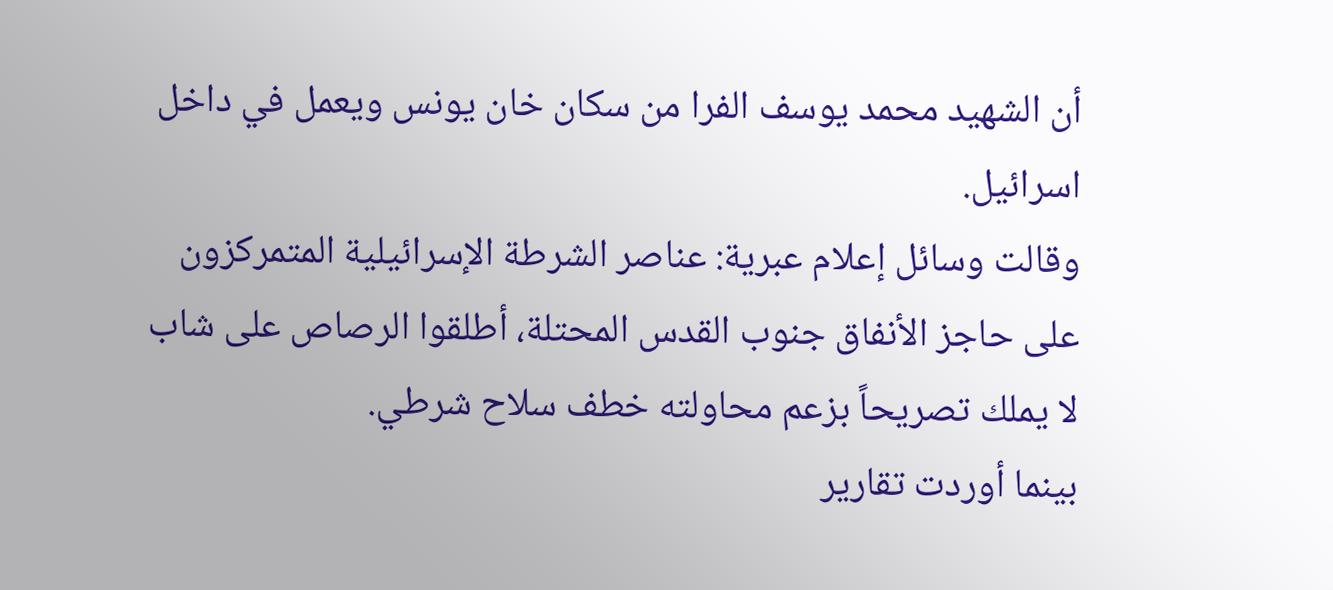أن الشهيد محمد يوسف الفرا من سكان خان يونس ويعمل في داخل اسرائيل.
وقالت وسائل إعلام عبرية: عناصر الشرطة الإسرائيلية المتمركزون على حاجز الأنفاق جنوب القدس المحتلة، أطلقوا الرصاص على شاب لا يملك تصريحاً بزعم محاولته خطف سلاح شرطي.
بينما أوردت تقارير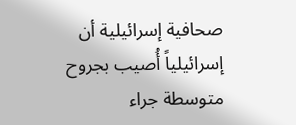صحافية إسرائيلية أن إسرائيلياً أُصيب بجروح متوسطة جراء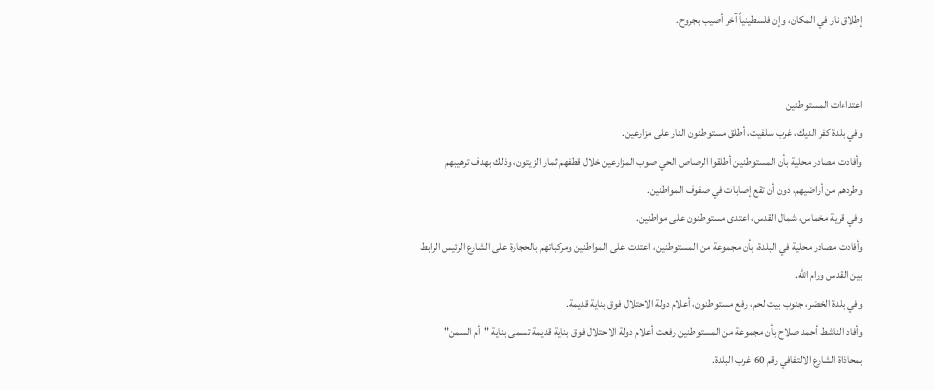إطلاق نار في المكان، وإن فلسطينياً آخر أصيب بجروح.


اعتداءات المستوطنين
وفي بلدة كفر الديك، غرب سلفيت، أطلق مستوطنون النار على مزارعين.
وأفادت مصادر محلية بأن المستوطنين أطلقوا الرصاص الحي صوب المزارعين خلال قطفهم ثمار الزيتون، وذلك بهدف ترهيبهم وطردهم من أراضيهم، دون أن تقع إصابات في صفوف المواطنين.
وفي قرية مخماس، شمال القدس، اعتدى مستوطنون على مواطنين.
وأفادت مصادر محلية في البلدة، بأن مجموعة من المستوطنين، اعتدت على المواطنين ومركباتهم بالحجارة على الشارع الرئيس الرابط بين القدس ورام الله.
وفي بلدة الخضر، جنوب بيت لحم، رفع مستوطنون، أعلام دولة الاحتلال فوق بناية قديمة.
وأفاد الناشط أحمد صلاح بأن مجموعة من المستوطنين رفعت أعلام دولة الاحتلال فوق بناية قديمة تسمى بناية "أم السمن" بمحاذاة الشارع الالتفافي رقم 60 غرب البلدة.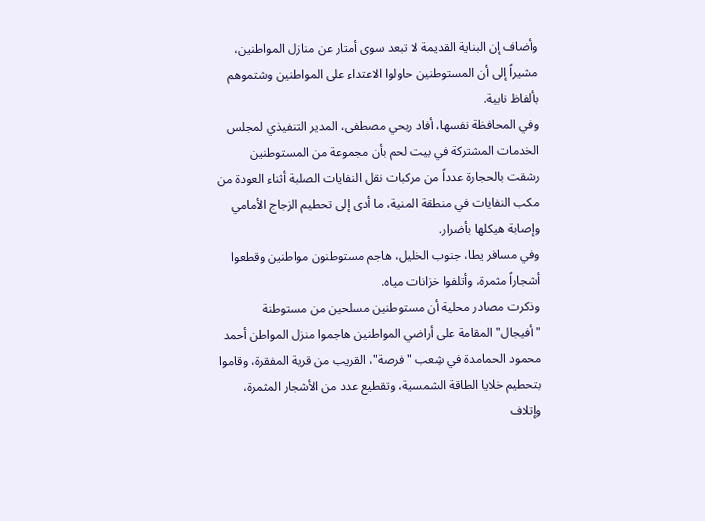وأضاف إن البناية القديمة لا تبعد سوى أمتار عن منازل المواطنين، مشيراً إلى أن المستوطنين حاولوا الاعتداء على المواطنين وشتموهم بألفاظ نابية.
وفي المحافظة نفسها، أفاد ربحي مصطفى، المدير التنفيذي لمجلس الخدمات المشتركة في بيت لحم بأن مجموعة من المستوطنين رشقت بالحجارة عدداً من مركبات نقل النفايات الصلبة أثناء العودة من مكب النفايات في منطقة المنية، ما أدى إلى تحطيم الزجاج الأمامي وإصابة هيكلها بأضرار.
وفي مسافر يطا، جنوب الخليل، هاجم مستوطنون مواطنين وقطعوا أشجاراً مثمرة، وأتلفوا خزانات مياه.
وذكرت مصادر محلية أن مستوطنين مسلحين من مستوطنة "أفيجال" المقامة على أراضي المواطنين هاجموا منزل المواطن أحمد محمود الحمامدة في شِعب "فرصة"، القريب من قرية المفقرة، وقاموا بتحطيم خلايا الطاقة الشمسية، وتقطيع عدد من الأشجار المثمرة، وإتلاف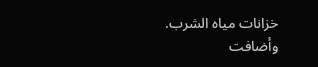خزانات مياه الشرب.
وأضافت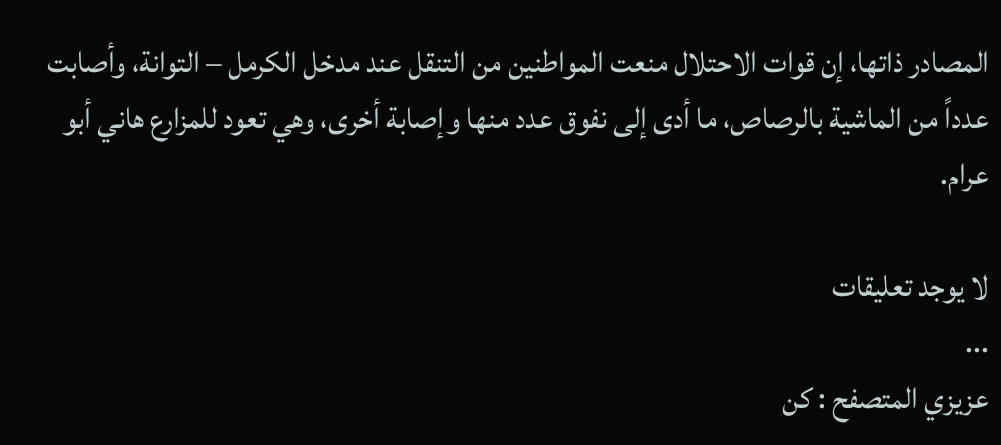المصادر ذاتها، إن قوات الاحتلال منعت المواطنين من التنقل عند مدخل الكرمل – التوانة، وأصابت عدداً من الماشية بالرصاص، ما أدى إلى نفوق عدد منها وإصابة أخرى، وهي تعود للمزارع هاني أبو عرام.

لا يوجد تعليقات
...
عزيزي المتصفح : كن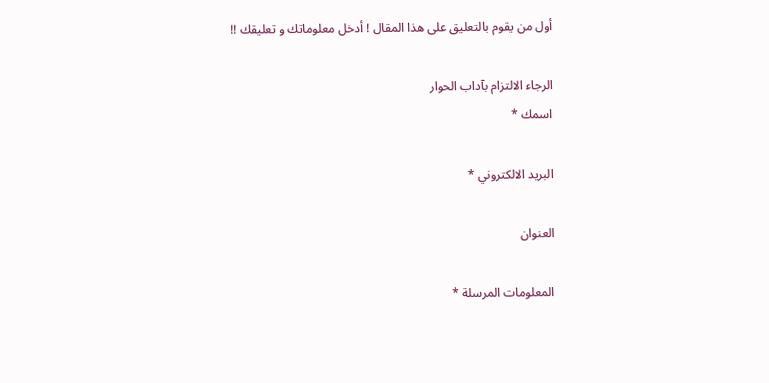أول من يقوم بالتعليق على هذا المقال ! أدخل معلوماتك و تعليقك !!

الرجاء الالتزام بآداب الحوار
اسمك *

البريد الالكتروني *

العنوان

المعلومات المرسلة *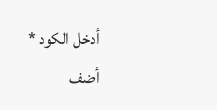أدخل الكود *
أضف